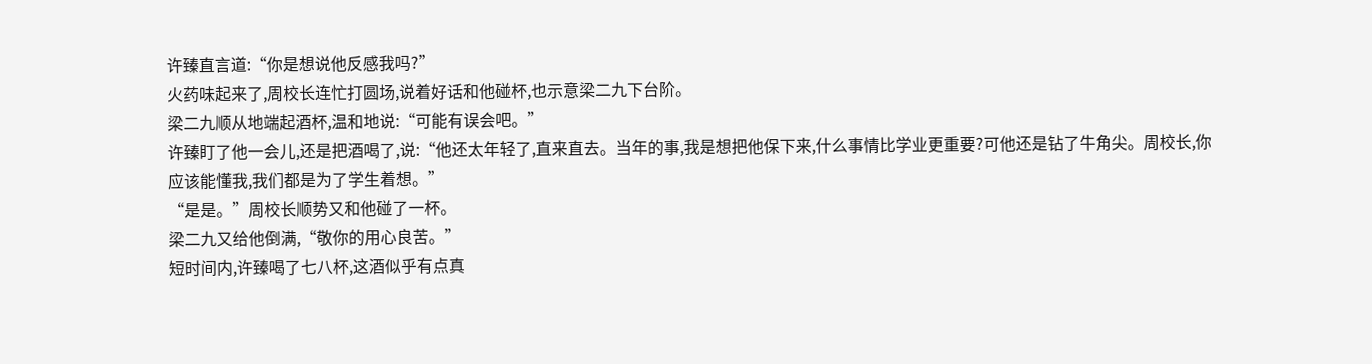许臻直言道:“你是想说他反感我吗?”
火药味起来了,周校长连忙打圆场,说着好话和他碰杯,也示意梁二九下台阶。
梁二九顺从地端起酒杯,温和地说:“可能有误会吧。”
许臻盯了他一会儿,还是把酒喝了,说:“他还太年轻了,直来直去。当年的事,我是想把他保下来,什么事情比学业更重要?可他还是钻了牛角尖。周校长,你应该能懂我,我们都是为了学生着想。”
“是是。”周校长顺势又和他碰了一杯。
梁二九又给他倒满,“敬你的用心良苦。”
短时间内,许臻喝了七八杯,这酒似乎有点真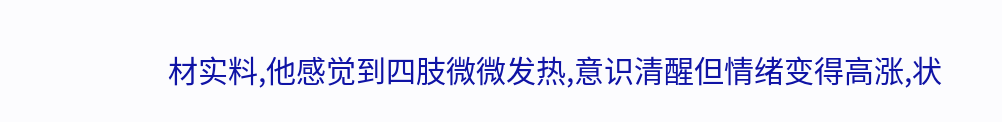材实料,他感觉到四肢微微发热,意识清醒但情绪变得高涨,状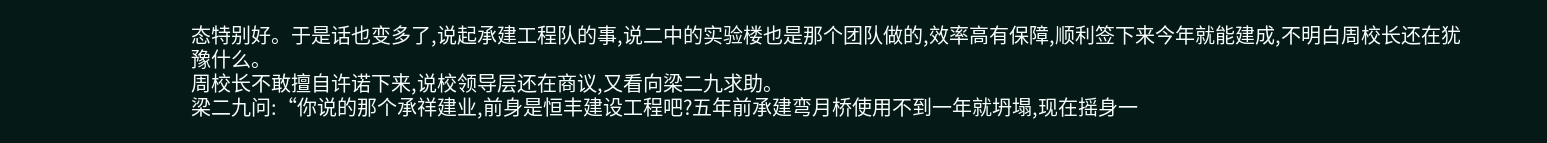态特别好。于是话也变多了,说起承建工程队的事,说二中的实验楼也是那个团队做的,效率高有保障,顺利签下来今年就能建成,不明白周校长还在犹豫什么。
周校长不敢擅自许诺下来,说校领导层还在商议,又看向梁二九求助。
梁二九问:“你说的那个承祥建业,前身是恒丰建设工程吧?五年前承建弯月桥使用不到一年就坍塌,现在摇身一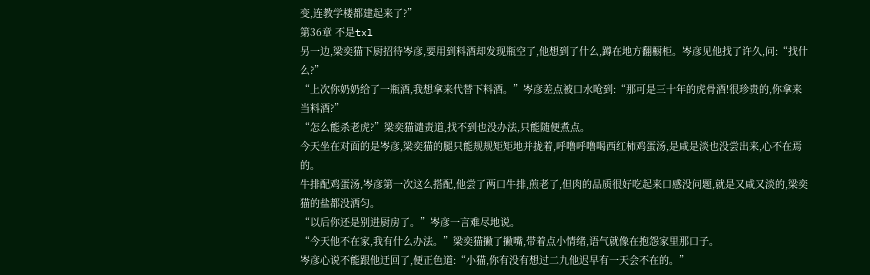变,连教学楼都建起来了?”
第36章 不是txl
另一边,梁奕猫下厨招待岑彦,要用到料酒却发现瓶空了,他想到了什么,蹲在地方翻橱柜。岑彦见他找了许久,问:“找什么?”
“上次你奶奶给了一瓶酒,我想拿来代替下料酒。”岑彦差点被口水呛到:“那可是三十年的虎骨酒!很珍贵的,你拿来当料酒?”
“怎么能杀老虎?”梁奕猫谴责道,找不到也没办法,只能随便煮点。
今天坐在对面的是岑彦,梁奕猫的腿只能规规矩矩地并拢着,呼噜呼噜喝西红柿鸡蛋汤,是咸是淡也没尝出来,心不在焉的。
牛排配鸡蛋汤,岑彦第一次这么搭配,他尝了两口牛排,煎老了,但肉的品质很好吃起来口感没问题,就是又咸又淡的,梁奕猫的盐都没洒匀。
“以后你还是别进厨房了。”岑彦一言难尽地说。
“今天他不在家,我有什么办法。”梁奕猫撇了撇嘴,带着点小情绪,语气就像在抱怨家里那口子。
岑彦心说不能跟他迂回了,便正色道:“小猫,你有没有想过二九他迟早有一天会不在的。”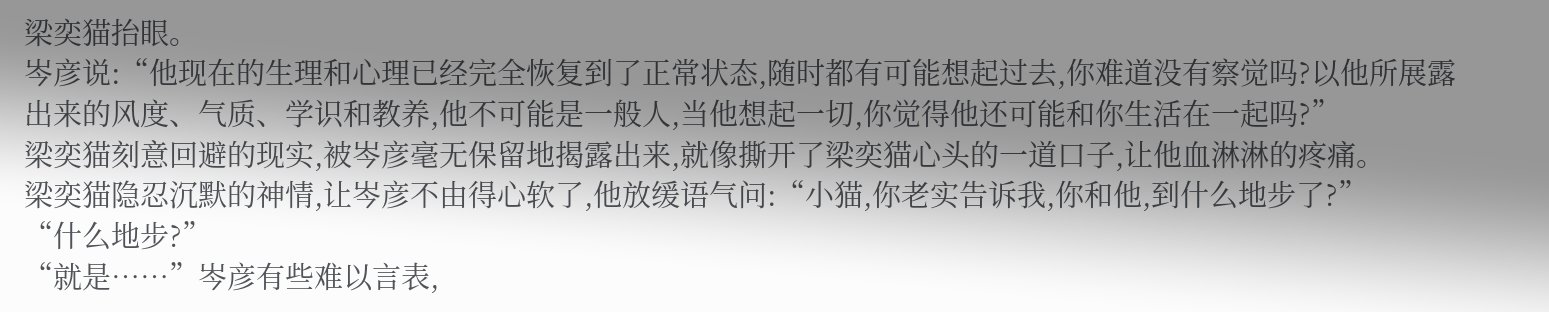梁奕猫抬眼。
岑彦说:“他现在的生理和心理已经完全恢复到了正常状态,随时都有可能想起过去,你难道没有察觉吗?以他所展露出来的风度、气质、学识和教养,他不可能是一般人,当他想起一切,你觉得他还可能和你生活在一起吗?”
梁奕猫刻意回避的现实,被岑彦毫无保留地揭露出来,就像撕开了梁奕猫心头的一道口子,让他血淋淋的疼痛。
梁奕猫隐忍沉默的神情,让岑彦不由得心软了,他放缓语气问:“小猫,你老实告诉我,你和他,到什么地步了?”
“什么地步?”
“就是……”岑彦有些难以言表,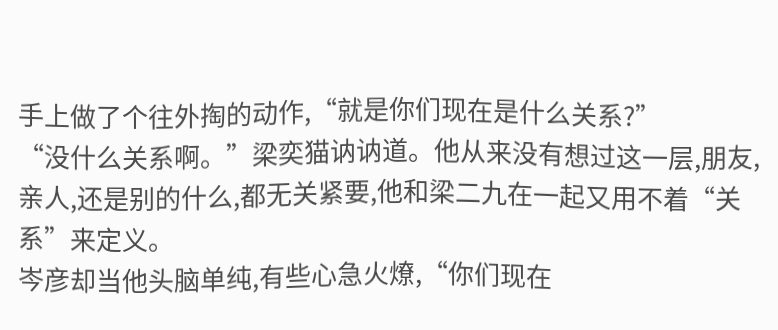手上做了个往外掏的动作,“就是你们现在是什么关系?”
“没什么关系啊。”梁奕猫讷讷道。他从来没有想过这一层,朋友,亲人,还是别的什么,都无关紧要,他和梁二九在一起又用不着“关系”来定义。
岑彦却当他头脑单纯,有些心急火燎,“你们现在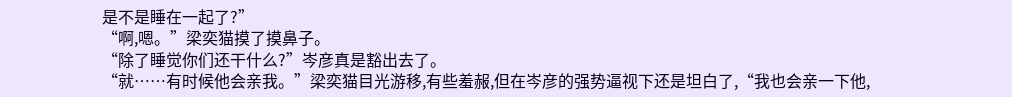是不是睡在一起了?”
“啊,嗯。”梁奕猫摸了摸鼻子。
“除了睡觉你们还干什么?”岑彦真是豁出去了。
“就……有时候他会亲我。”梁奕猫目光游移,有些羞赧,但在岑彦的强势逼视下还是坦白了,“我也会亲一下他,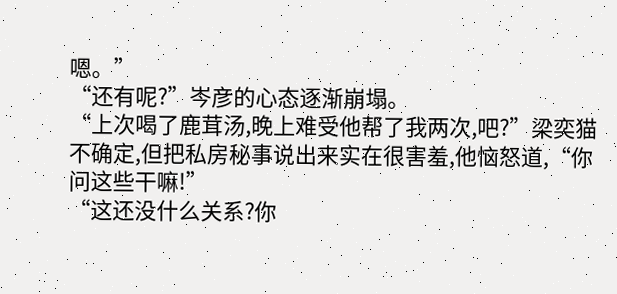嗯。”
“还有呢?”岑彦的心态逐渐崩塌。
“上次喝了鹿茸汤,晚上难受他帮了我两次,吧?”梁奕猫不确定,但把私房秘事说出来实在很害羞,他恼怒道,“你问这些干嘛!”
“这还没什么关系?你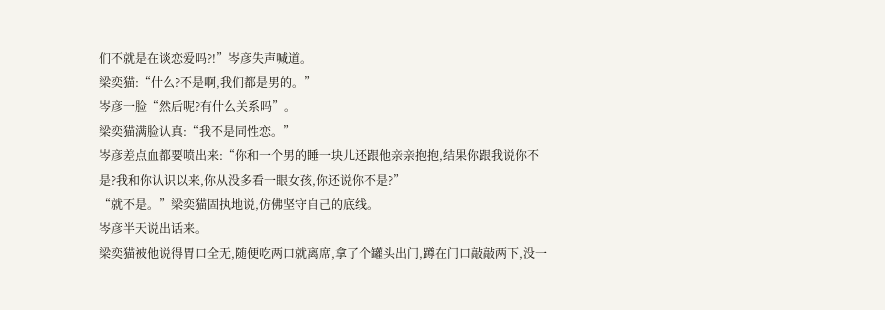们不就是在谈恋爱吗?!”岑彦失声喊道。
梁奕猫:“什么?不是啊,我们都是男的。”
岑彦一脸“然后呢?有什么关系吗”。
梁奕猫满脸认真:“我不是同性恋。”
岑彦差点血都要喷出来:“你和一个男的睡一块儿还跟他亲亲抱抱,结果你跟我说你不是?我和你认识以来,你从没多看一眼女孩,你还说你不是?”
“就不是。”梁奕猫固执地说,仿佛坚守自己的底线。
岑彦半天说出话来。
梁奕猫被他说得胃口全无,随便吃两口就离席,拿了个罐头出门,蹲在门口敲敲两下,没一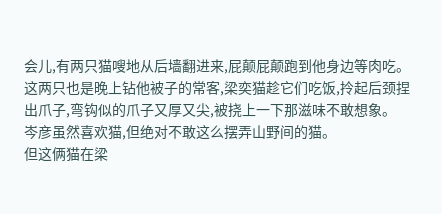会儿,有两只猫嗖地从后墙翻进来,屁颠屁颠跑到他身边等肉吃。
这两只也是晚上钻他被子的常客,梁奕猫趁它们吃饭,拎起后颈捏出爪子,弯钩似的爪子又厚又尖,被挠上一下那滋味不敢想象。
岑彦虽然喜欢猫,但绝对不敢这么摆弄山野间的猫。
但这俩猫在梁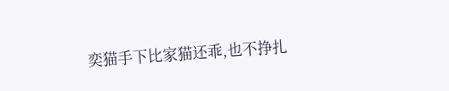奕猫手下比家猫还乖,也不挣扎